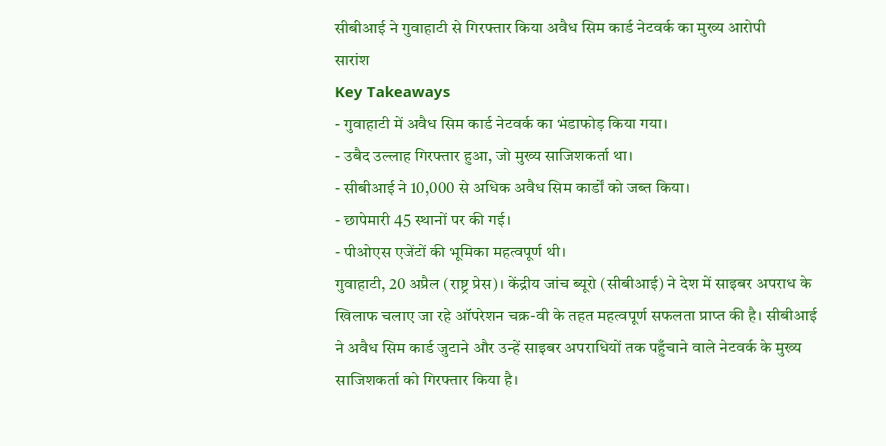सीबीआई ने गुवाहाटी से गिरफ्तार किया अवैध सिम कार्ड नेटवर्क का मुख्य आरोपी
सारांश
Key Takeaways
- गुवाहाटी में अवैध सिम कार्ड नेटवर्क का भंडाफोड़ किया गया।
- उबैद उल्लाह गिरफ्तार हुआ, जो मुख्य साजिशकर्ता था।
- सीबीआई ने 10,000 से अधिक अवैध सिम कार्डों को जब्त किया।
- छापेमारी 45 स्थानों पर की गई।
- पीओएस एजेंटों की भूमिका महत्वपूर्ण थी।
गुवाहाटी, 20 अप्रैल (राष्ट्र प्रेस)। केंद्रीय जांच ब्यूरो (सीबीआई) ने देश में साइबर अपराध के खिलाफ चलाए जा रहे ऑपरेशन चक्र-वी के तहत महत्वपूर्ण सफलता प्राप्त की है। सीबीआई ने अवैध सिम कार्ड जुटाने और उन्हें साइबर अपराधियों तक पहुँचाने वाले नेटवर्क के मुख्य साजिशकर्ता को गिरफ्तार किया है।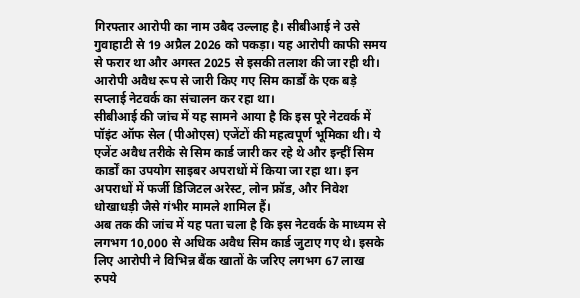गिरफ्तार आरोपी का नाम उबैद उल्लाह है। सीबीआई ने उसे गुवाहाटी से 19 अप्रैल 2026 को पकड़ा। यह आरोपी काफी समय से फरार था और अगस्त 2025 से इसकी तलाश की जा रही थी। आरोपी अवैध रूप से जारी किए गए सिम कार्डों के एक बड़े सप्लाई नेटवर्क का संचालन कर रहा था।
सीबीआई की जांच में यह सामने आया है कि इस पूरे नेटवर्क में पॉइंट ऑफ सेल (पीओएस) एजेंटों की महत्वपूर्ण भूमिका थी। ये एजेंट अवैध तरीके से सिम कार्ड जारी कर रहे थे और इन्हीं सिम कार्डों का उपयोग साइबर अपराधों में किया जा रहा था। इन अपराधों में फर्जी डिजिटल अरेस्ट, लोन फ्रॉड, और निवेश धोखाधड़ी जैसे गंभीर मामले शामिल हैं।
अब तक की जांच में यह पता चला है कि इस नेटवर्क के माध्यम से लगभग 10,000 से अधिक अवैध सिम कार्ड जुटाए गए थे। इसके लिए आरोपी ने विभिन्न बैंक खातों के जरिए लगभग 67 लाख रुपये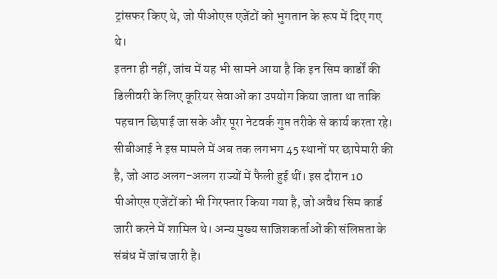ट्रांसफर किए थे, जो पीओएस एजेंटों को भुगतान के रूप में दिए गए थे।
इतना ही नहीं, जांच में यह भी सामने आया है कि इन सिम कार्डों की डिलीवरी के लिए कूरियर सेवाओं का उपयोग किया जाता था ताकि पहचान छिपाई जा सके और पूरा नेटवर्क गुप्त तरीके से कार्य करता रहे।
सीबीआई ने इस मामले में अब तक लगभग 45 स्थानों पर छापेमारी की है, जो आठ अलग-अलग राज्यों में फैली हुई थीं। इस दौरान 10 पीओएस एजेंटों को भी गिरफ्तार किया गया है, जो अवैध सिम कार्ड जारी करने में शामिल थे। अन्य मुख्य साजिशकर्ताओं की संलिप्तता के संबंध में जांच जारी है।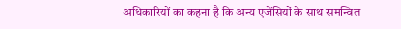अधिकारियों का कहना है कि अन्य एजेंसियों के साथ समन्वित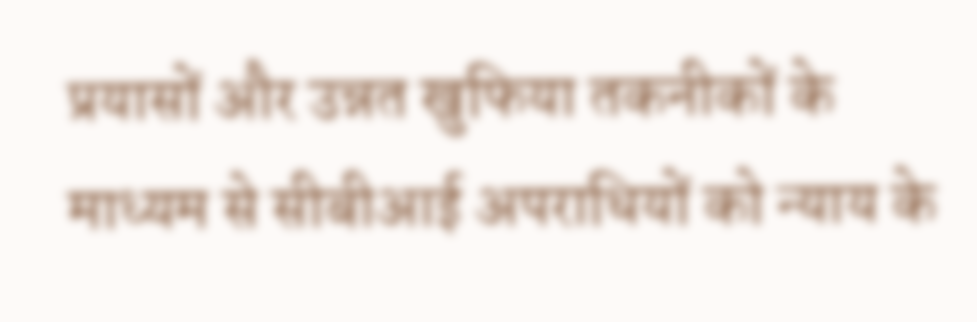प्रयासों और उन्नत खुफिया तकनीकों के माध्यम से सीबीआई अपराधियों को न्याय के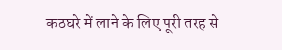कठघरे में लाने के लिए पूरी तरह से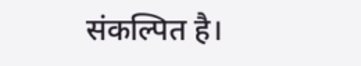संकल्पित है।